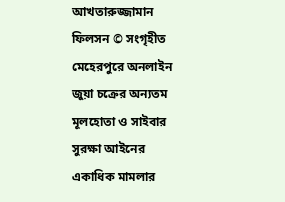আখতারুজ্জামান ফিলসন © সংগৃহীত
মেহেরপুরে অনলাইন জুয়া চক্রের অন্যতম মূলহোতা ও সাইবার সুরক্ষা আইনের একাধিক মামলার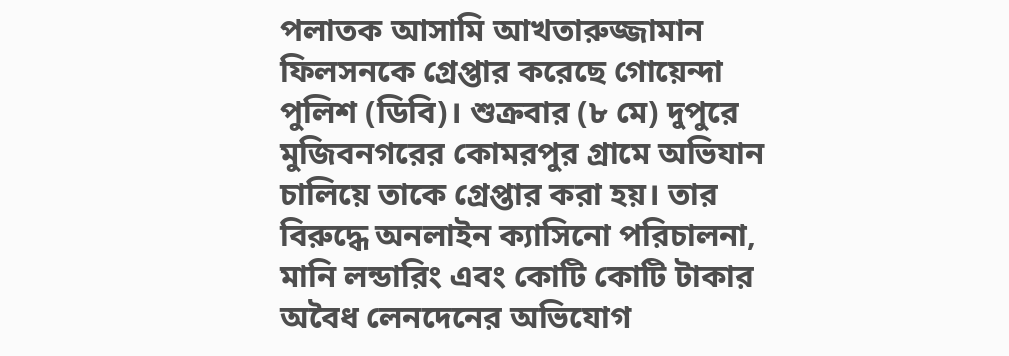পলাতক আসামি আখতারুজ্জামান ফিলসনকে গ্রেপ্তার করেছে গোয়েন্দা পুলিশ (ডিবি)। শুক্রবার (৮ মে) দুপুরে মুজিবনগরের কোমরপুর গ্রামে অভিযান চালিয়ে তাকে গ্রেপ্তার করা হয়। তার বিরুদ্ধে অনলাইন ক্যাসিনো পরিচালনা, মানি লন্ডারিং এবং কোটি কোটি টাকার অবৈধ লেনদেনের অভিযোগ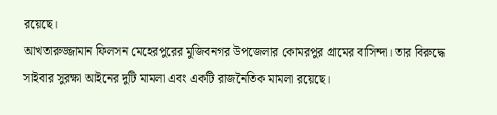রয়েছে।
আখতারুজ্জামান ফিলসন মেহেরপুরের মুজিবনগর উপজেলার কোমরপুর গ্রামের বাসিন্দা। তার বিরুদ্ধে সাইবার সুরক্ষা আইনের দুটি মামলা এবং একটি রাজনৈতিক মামলা রয়েছে।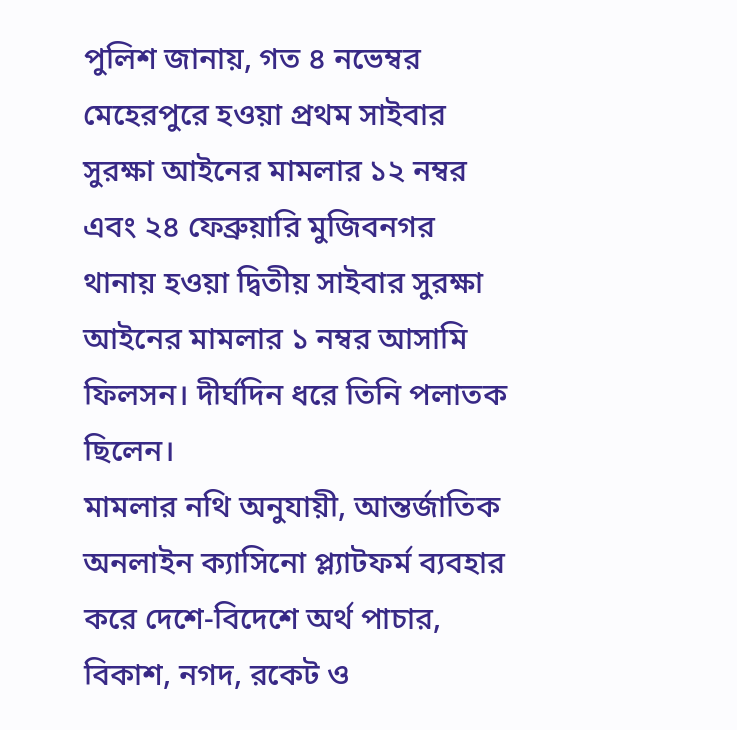পুলিশ জানায়, গত ৪ নভেম্বর মেহেরপুরে হওয়া প্রথম সাইবার সুরক্ষা আইনের মামলার ১২ নম্বর এবং ২৪ ফেব্রুয়ারি মুজিবনগর থানায় হওয়া দ্বিতীয় সাইবার সুরক্ষা আইনের মামলার ১ নম্বর আসামি ফিলসন। দীর্ঘদিন ধরে তিনি পলাতক ছিলেন।
মামলার নথি অনুযায়ী, আন্তর্জাতিক অনলাইন ক্যাসিনো প্ল্যাটফর্ম ব্যবহার করে দেশে-বিদেশে অর্থ পাচার, বিকাশ, নগদ, রকেট ও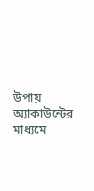উপায় অ্যাকাউন্টের মাধ্যমে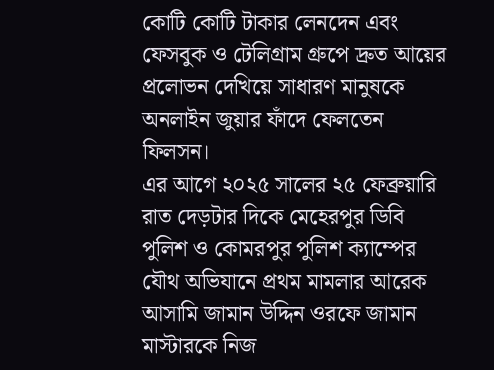কোটি কোটি টাকার লেনদেন এবং ফেসবুক ও টেলিগ্রাম গ্রুপে দ্রুত আয়ের প্রলোভন দেখিয়ে সাধারণ মানুষকে অনলাইন জুয়ার ফাঁদে ফেলতেন ফিলসন।
এর আগে ২০২৫ সালের ২৫ ফেব্রুয়ারি রাত দেড়টার দিকে মেহেরপুর ডিবি পুলিশ ও কোমরপুর পুলিশ ক্যাম্পের যৌথ অভিযানে প্রথম মামলার আরেক আসামি জামান উদ্দিন ওরফে জামান মাস্টারকে নিজ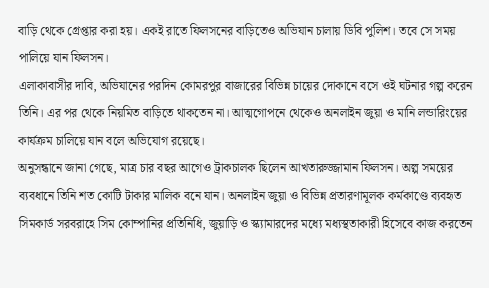বাড়ি থেকে গ্রেপ্তার করা হয়। একই রাতে ফিলসনের বাড়িতেও অভিযান চালায় ডিবি পুলিশ। তবে সে সময় পালিয়ে যান ফিলসন।
এলাকাবাসীর দাবি, অভিযানের পরদিন কোমরপুর বাজারের বিভিন্ন চায়ের দোকানে বসে ওই ঘটনার গল্প করেন তিনি। এর পর থেকে নিয়মিত বাড়িতে থাকতেন না। আত্মগোপনে থেকেও অনলাইন জুয়া ও মানি লন্ডারিংয়ের কার্যক্রম চালিয়ে যান বলে অভিযোগ রয়েছে।
অনুসন্ধানে জানা গেছে, মাত্র চার বছর আগেও ট্রাকচালক ছিলেন আখতারুজ্জামান ফিলসন। অল্প সময়ের ব্যবধানে তিনি শত কোটি টাকার মালিক বনে যান। অনলাইন জুয়া ও বিভিন্ন প্রতারণামূলক কর্মকাণ্ডে ব্যবহৃত সিমকার্ড সরবরাহে সিম কোম্পানির প্রতিনিধি, জুয়াড়ি ও স্ক্যামারদের মধ্যে মধ্যস্থতাকারী হিসেবে কাজ করতেন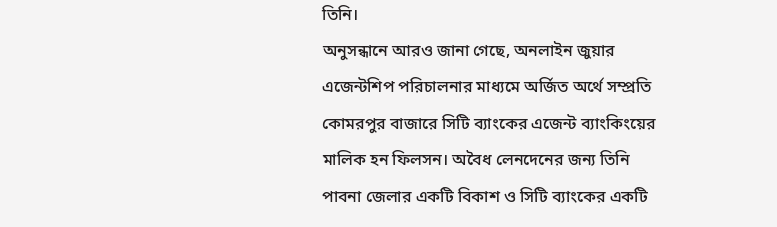তিনি।
অনুসন্ধানে আরও জানা গেছে, অনলাইন জুয়ার এজেন্টশিপ পরিচালনার মাধ্যমে অর্জিত অর্থে সম্প্রতি কোমরপুর বাজারে সিটি ব্যাংকের এজেন্ট ব্যাংকিংয়ের মালিক হন ফিলসন। অবৈধ লেনদেনের জন্য তিনি পাবনা জেলার একটি বিকাশ ও সিটি ব্যাংকের একটি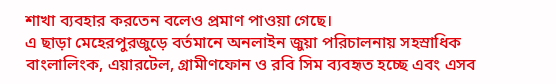শাখা ব্যবহার করতেন বলেও প্রমাণ পাওয়া গেছে।
এ ছাড়া মেহেরপুরজুড়ে বর্তমানে অনলাইন জুয়া পরিচালনায় সহস্রাধিক বাংলালিংক, এয়ারটেল, গ্রামীণফোন ও রবি সিম ব্যবহৃত হচ্ছে এবং এসব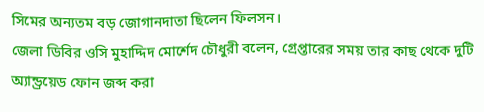সিমের অন্যতম বড় জোগানদাতা ছিলেন ফিলসন।
জেলা ডিবির ওসি মুহাদ্দিদ মোর্শেদ চৌধুরী বলেন, গ্রেপ্তারের সময় তার কাছ থেকে দুটি অ্যান্ড্রয়েড ফোন জব্দ করা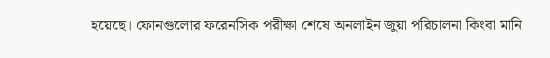হয়েছে। ফোনগুলোর ফরেনসিক পরীক্ষা শেষে অনলাইন জুয়া পরিচালনা কিংবা মানি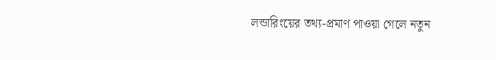লন্ডারিংয়ের তথ্য-প্রমাণ পাওয়া গেলে নতুন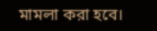মামলা করা হবে।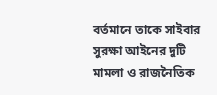বর্তমানে তাকে সাইবার সুরক্ষা আইনের দুটি মামলা ও রাজনৈতিক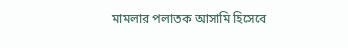মামলার পলাতক আসামি হিসেবে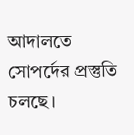আদালতে সোপর্দের প্রস্তুতি চলছে।